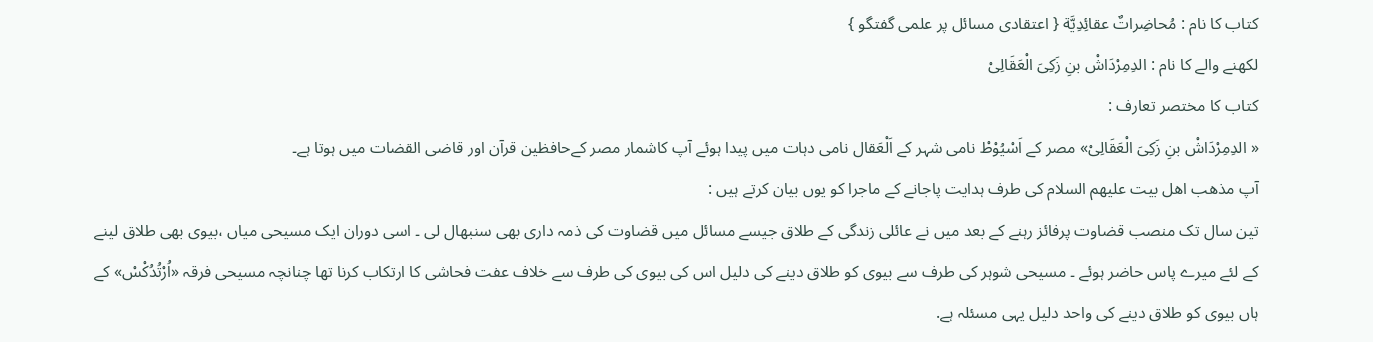کتاب کا نام : مُحاضِراتٌ عقائِدِيَّة { اعتقادی مسائل پر علمی گفتگو }
لکھنے والے کا نام : الدِمِرْدَاشْ بنِ زَکِیَ الْعَقَالِیْ
کتاب کا مختصر تعارف :
« الدِمِرْدَاشْ بنِ زَکِیَ الْعَقَالِیْ» مصر کے اَسْیُوْطْ نامی شہر کے اَلْعَقال نامی دہات میں پیدا ہوئے آپ کاشمار مصر کےحافظین قرآن اور قاضی القضات میں ہوتا ہے۔
آپ مذهب اهل بیت علیهم السلام کی طرف ہدایت پاجانے کے ماجرا کو یوں بیان کرتے ہیں :
تین سال تک منصب قضاوت پرفائز رہنے کے بعد میں نے عائلی زندگی کے طلاق جیسے مسائل میں قضاوت کی ذمہ داری بھی سنبھال لی ۔ اسی دوران ایک مسیحی میاں ،بیوی بھی طلاق لینے کے لئے میرے پاس حاضر ہوئے ۔ مسیحی شوہر کی طرف سے بیوی کو طلاق دینے کی دلیل اس کی بیوی کی طرف سے خلاف عفت فحاشی کا ارتکاب کرنا تھا چنانچہ مسیحی فرقہ «اُرْتُدُكْسْ» کے ہاں بیوی کو طلاق دینے کی واحد دلیل یہی مسئلہ ہے.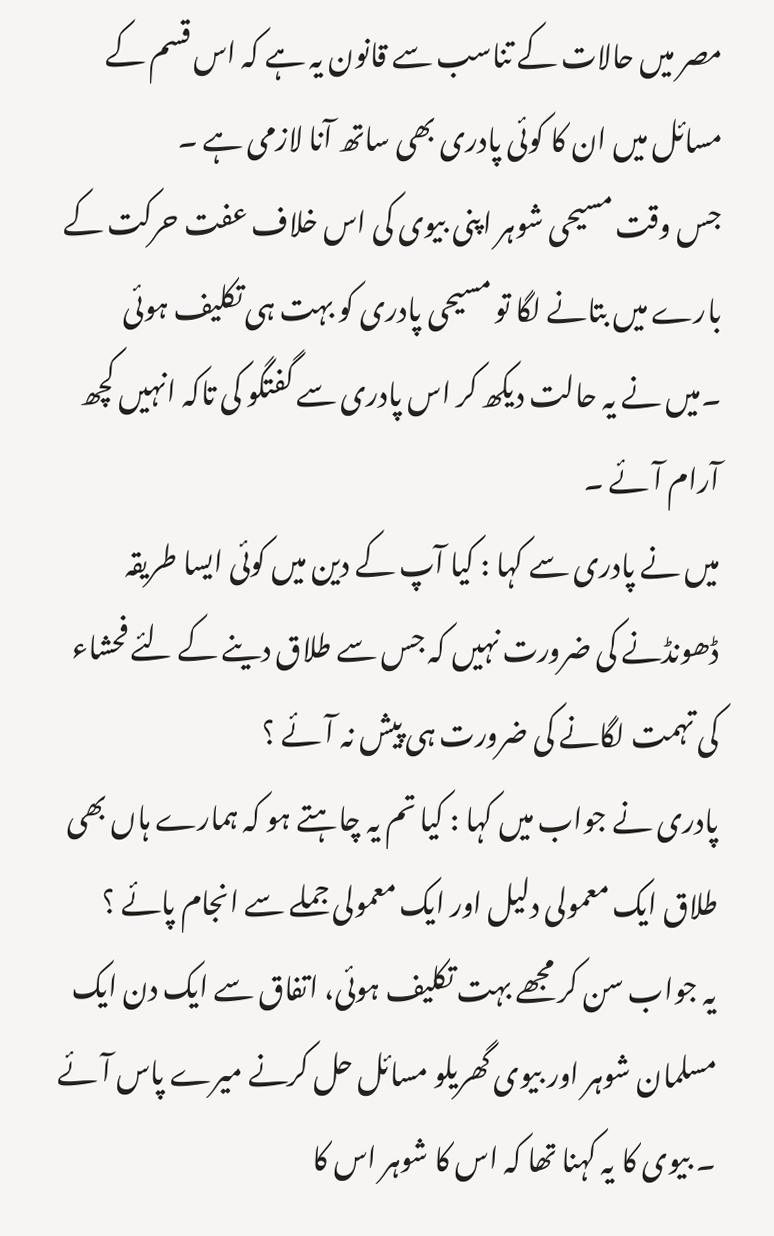مصر میں حالات کے تناسب سے قانون یہ ہے کہ اس قسم کے مسائل میں ان کا کوئی پادری بھی ساتھ آنا لازمی ہے ۔
جس وقت مسیحی شوہر اپنی بیوی کی اس خلاف عفت حرکت کے بارے میں بتانے لگا تو مسیحی پادری کو بہت ہی تکلیف ہوئی ۔میں نے یہ حالت دیکھ کر اس پادری سے گفتگو کی تاکہ انہیں کچھ آرام آئے ۔
میں نے پادری سے کہا : کیا آپ کے دین میں کوئی ایسا طریقہ ڈھونڈنے کی ضرورت نہیں کہ جس سے طلاق دینے کے لئے فحشاء کی تہمت لگانے کی ضرورت ہی پیش نہ آئے ؟
پادری نے جواب میں کہا : کیا تم یہ چاہتے ہو کہ ہمارے ہاں بھی طلاق ایک معمولی دلیل اور ایک معمولی جملے سے انجام پائے ؟
یہ جواب سن کر مجھے بہت تکلیف ہوئی، اتفاق سے ایک دن ایک مسلمان شوہر اور بیوی گھریلو مسائل حل کرنے میرے پاس آئے ۔ بیوی کا یہ کہنا تھا کہ اس کا شوہر اس کا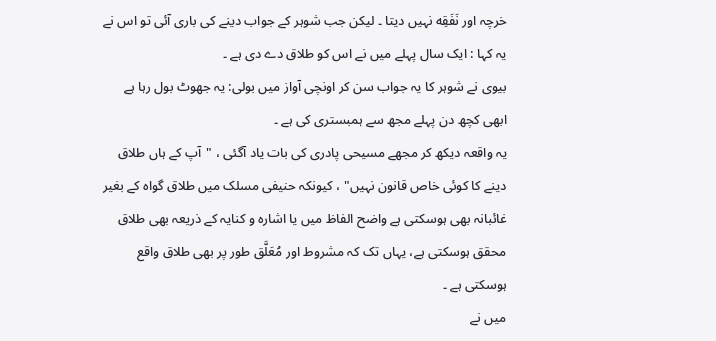خرچہ اور نَفَقِه نہیں دیتا ۔ لیکن جب شوہر کے جواب دینے کی باری آئی تو اس نے یہ کہا : ایک سال پہلے میں نے اس کو طلاق دے دی ہے ۔
بیوی نے شوہر کا یہ جواب سن کر اونچی آواز میں بولی: یہ جھوٹ بول رہا ہے ابھی کچھ دن پہلے مجھ سے ہمبستری کی ہے ۔
یہ واقعہ دیکھ کر مجھے مسیحی پادری کی بات یاد آگئی ، "آپ کے ہاں طلاق دینے کا کوئی خاص قانون نہیں" ، کیونکہ حنیفی مسلک میں طلاق گواہ کے بغیر غائبانہ بھی ہوسکتی ہے واضح الفاظ میں یا اشارہ و کنایہ کے ذریعہ بھی طلاق محقق ہوسکتی ہے، یہاں تک کہ مشروط اور مُعَلَّق طور پر بھی طلاق واقع ہوسکتی ہے ۔
میں نے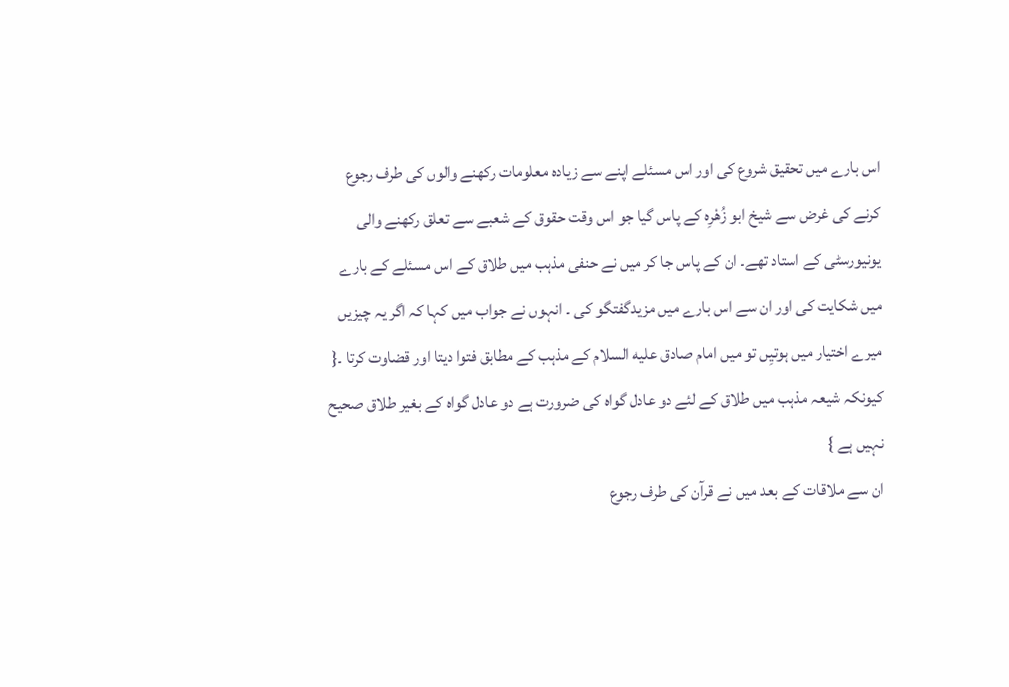اس بارے میں تحقیق شروع کی اور اس مسئلے اپنے سے زیادہ معلومات رکھنے والوں کی طرف رجوع کرنے کی غرض سے شیخ ابو زُهْرِه کے پاس گیا جو اس وقت حقوق کے شعبے سے تعلق رکھنے والی یونیورسٹی کے استاد تھے۔ ان کے پاس جا کر میں نے حنفی مذہب میں طلاق کے اس مسئلے کے بارے میں شکایت کی اور ان سے اس بارے میں مزیدگفتگو کی ۔ انہوں نے جواب میں کہا کہ اگر یہ چیزیں میرے اختیار میں ہوتیِں تو میں امام صادق علیه السلام کے مذہب کے مطابق فتوا دیتا اور قضاوت کرتا ۔{ کیونکہ شیعہ مذہب میں طلاق کے لئے دو عادل گواہ کی ضرورت ہے دو عادل گواہ کے بغیر طلاق صحیح نہیں ہے }
ان سے ملاقات کے بعد میں نے قرآن کی طرف رجوع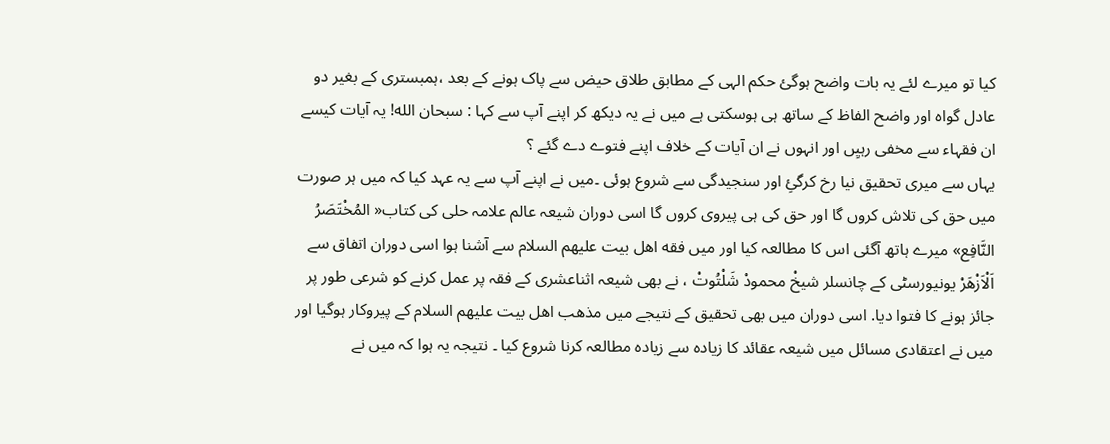کیا تو میرے لئے یہ بات واضح ہوگئ حکم الہی کے مطابق طلاق حیض سے پاک ہونے کے بعد ،ہمبستری کے بغیر دو عادل گواہ اور واضح الفاظ کے ساتھ ہی ہوسکتی ہے میں نے یہ دیکھ کر اپنے آپ سے کہا : سبحان الله! یہ آیات کیسے ان فقہاء سے مخفی رہیِں اور انہوں نے ان آیات کے خلاف اپنے فتوے دے گئے ؟
یہاں سے میری تحقیق نیا رخ کرگئِ اور سنجیدگی سے شروع ہوئی ۔میں نے اپنے آپ سے یہ عہد کیا کہ میں ہر صورت میں حق کی تلاش کروں گا اور حق کی ہی پیروی کروں گا اسی دوران شیعہ عالم علامہ حلی کی کتاب« المُخْتَصَرُ النَّافِع» میرے ہاتھ آگئی اس کا مطالعہ کیا اور میں فقه اهل بیت علیهم السلام سے آشنا ہوا اسی دوران اتفاق سے اَلْاَزْهَرْ یونیورسٹی کے چانسلر شيخْ محمودْ شَلْتُوتْ ، نے بھی شیعہ اثناعشری کے فقہ پر عمل کرنے کو شرعی طور پر جائز ہونے کا فتوا دیا. اسی دوران میں بھی تحقیق کے نتیجے میں مذهب اهل بيت عليهم السلام کے پیروکار ہوگیا اور میں نے اعتقادی مسائل میں شیعہ عقائد کا زیادہ سے زیادہ مطالعہ کرنا شروع کیا ۔ نتیجہ یہ ہوا کہ میں نے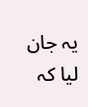یہ جان لیا کہ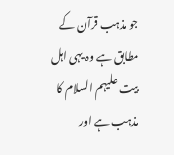جو مذہب قرآن کے مطابق ہے وہ یہی اہل بیت علیہم السلام کا مذہب ہے اور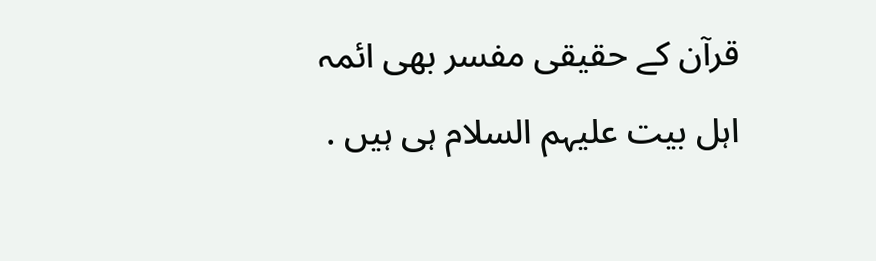قرآن کے حقیقی مفسر بھی ائمہ اہل بیت علیہم السلام ہی ہیں .